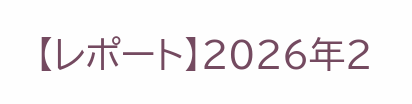【レポート】2026年2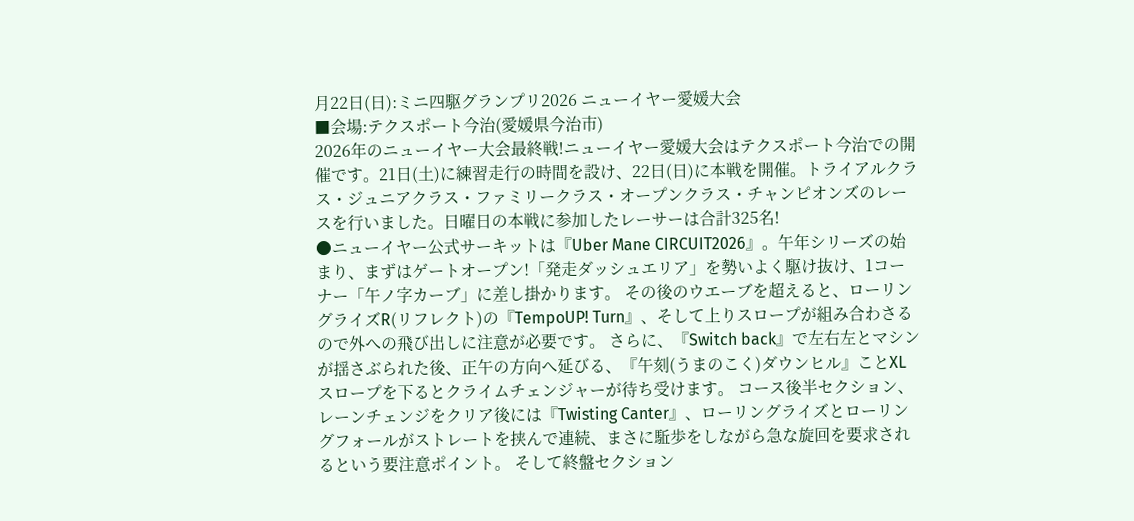月22日(日):ミニ四駆グランプリ2026 ニューイヤー愛媛大会
■会場:テクスポート今治(愛媛県今治市)
2026年のニューイヤー大会最終戦!ニューイヤー愛媛大会はテクスポート今治での開催です。21日(土)に練習走行の時間を設け、22日(日)に本戦を開催。トライアルクラス・ジュニアクラス・ファミリークラス・オープンクラス・チャンピオンズのレースを行いました。日曜日の本戦に参加したレーサーは合計325名!
●ニューイヤー公式サーキットは『Uber Mane CIRCUIT2026』。午年シリーズの始まり、まずはゲートオープン!「発走ダッシュエリア」を勢いよく駆け抜け、1コーナー「午ノ字カーブ」に差し掛かります。 その後のウエーブを超えると、ローリングライズR(リフレクト)の『TempoUP! Turn』、そして上りスロープが組み合わさるので外への飛び出しに注意が必要です。 さらに、『Switch back』で左右左とマシンが揺さぶられた後、正午の方向へ延びる、『午刻(うまのこく)ダウンヒル』ことXLスロープを下るとクライムチェンジャーが待ち受けます。 コース後半セクション、レーンチェンジをクリア後には『Twisting Canter』、ローリングライズとローリングフォールがストレートを挟んで連続、まさに駈歩をしながら急な旋回を要求されるという要注意ポイント。 そして終盤セクション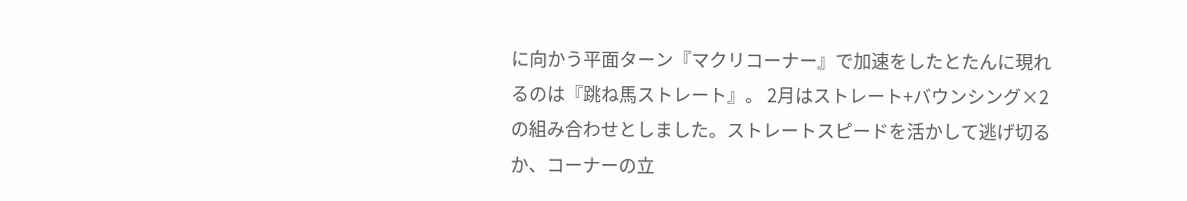に向かう平面ターン『マクリコーナー』で加速をしたとたんに現れるのは『跳ね馬ストレート』。 2月はストレート+バウンシング×2の組み合わせとしました。ストレートスピードを活かして逃げ切るか、コーナーの立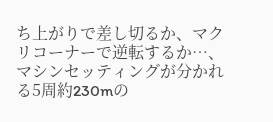ち上がりで差し切るか、マクリコーナーで逆転するか…、マシンセッティングが分かれる5周約230mの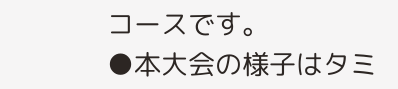コースです。
●本大会の様子はタミ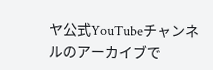ヤ公式YouTubeチャンネルのアーカイブで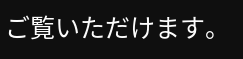ご覧いただけます。